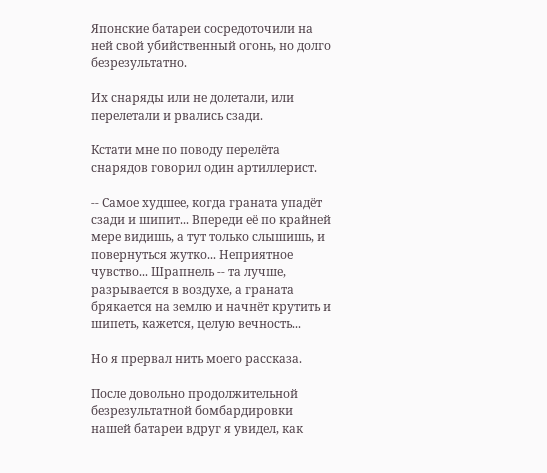Японские батареи сосредоточили на ней свой убийственный огонь, но долго безрезультатно.

Их снаряды или не долетали, или перелетали и рвались сзади.

Кстати мне по поводу перелёта снарядов говорил один артиллерист.

-- Самое худшее, когда граната упадёт сзади и шипит... Впереди её по крайней мере видишь, а тут только слышишь, и повернуться жутко... Неприятное чувство... Шрапнель -- та лучше, разрывается в воздухе, а граната брякается на землю и начнёт крутить и шипеть, кажется, целую вечность...

Но я прервал нить моего рассказа.

После довольно продолжительной безрезультатной бомбардировки нашей батареи вдруг я увидел, как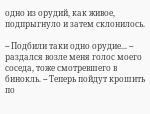одно из орудий, как живое, подпрыгнуло и затем склонилось.

-- Подбили таки одно орудие... -- раздался возле меня голос моего соседа, тоже смотревшего в бинокль. -- Теперь пойдут крошить по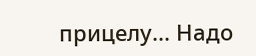прицелу... Надо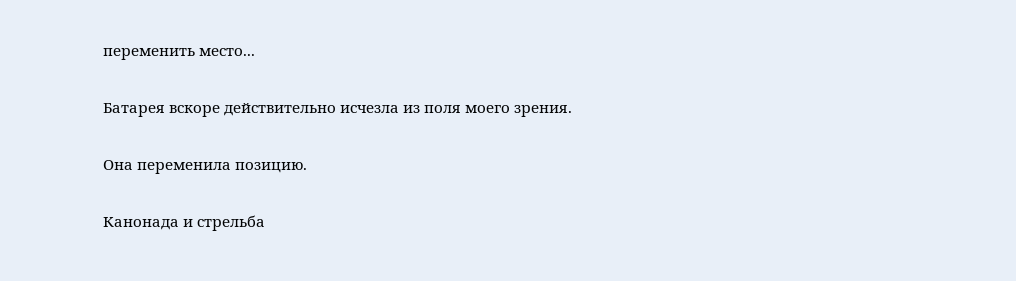переменить место...

Батарея вскоре действительно исчезла из поля моего зрения.

Она переменила позицию.

Канонада и стрельба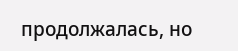продолжалась, но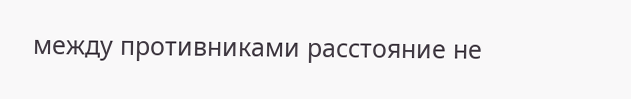между противниками расстояние не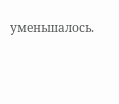уменьшалось.